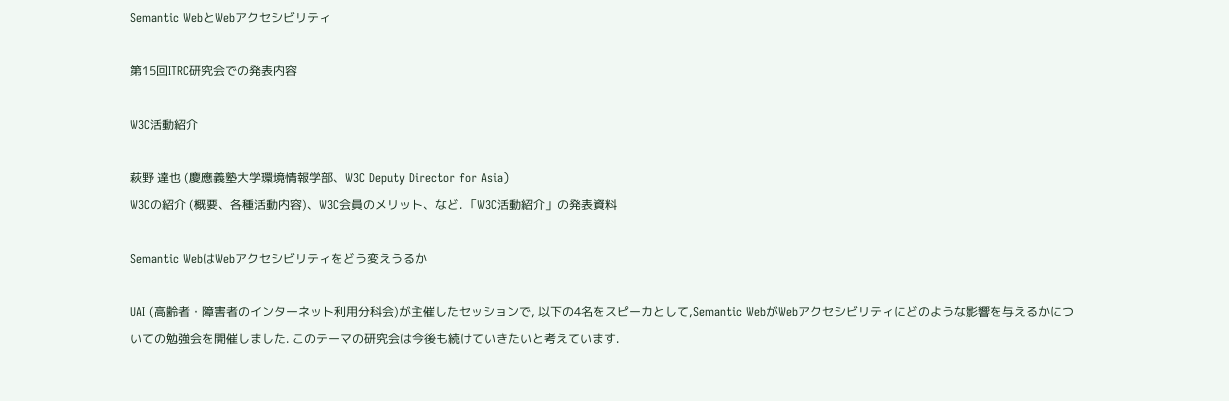Semantic WebとWebアクセシビリティ

第15回ITRC研究会での発表内容

W3C活動紹介

萩野 達也 (慶應義塾大学環境情報学部、W3C Deputy Director for Asia)
W3Cの紹介 (概要、各種活動内容)、W3C会員のメリット、など. 「W3C活動紹介」の発表資料

Semantic WebはWebアクセシビリティをどう変えうるか

UAI (高齢者・障害者のインターネット利用分科会)が主催したセッションで, 以下の4名をスピーカとして,Semantic WebがWebアクセシビリティにどのような影響を与えるかについての勉強会を開催しました. このテーマの研究会は今後も続けていきたいと考えています.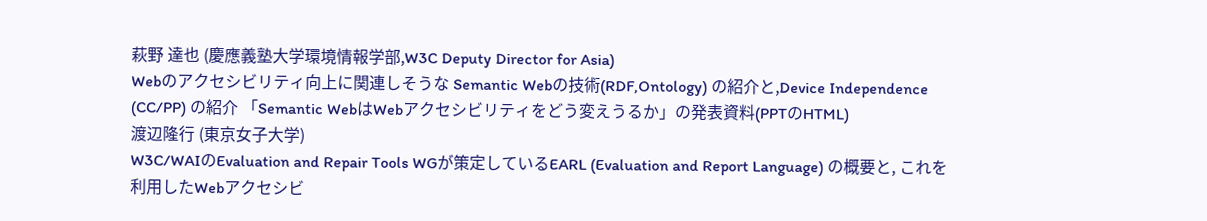萩野 達也 (慶應義塾大学環境情報学部,W3C Deputy Director for Asia)
Webのアクセシビリティ向上に関連しそうな Semantic Webの技術(RDF,Ontology) の紹介と,Device Independence (CC/PP) の紹介 「Semantic WebはWebアクセシビリティをどう変えうるか」の発表資料(PPTのHTML)
渡辺隆行 (東京女子大学)
W3C/WAIのEvaluation and Repair Tools WGが策定しているEARL (Evaluation and Report Language) の概要と, これを利用したWebアクセシビ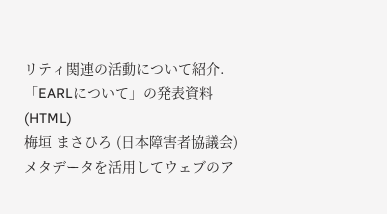リティ関連の活動について紹介. 「EARLについて」の発表資料(HTML)
梅垣 まさひろ (日本障害者協議会)
メタデータを活用してウェブのア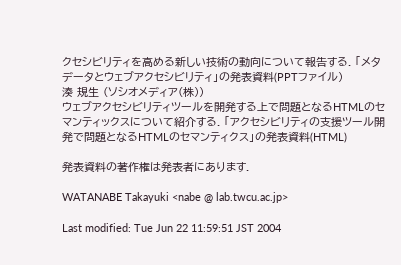クセシビリティを高める新しい技術の動向について報告する. 「メタデータとウェブアクセシビリティ」の発表資料(PPTファイル)
湊 規生 (ソシオメディア(株))
ウェブアクセシビリティツールを開発する上で問題となるHTMLのセマンティックスについて紹介する. 「アクセシビリティの支援ツール開発で問題となるHTMLのセマンティクス」の発表資料(HTML)

発表資料の著作権は発表者にあります.

WATANABE Takayuki <nabe @ lab.twcu.ac.jp>

Last modified: Tue Jun 22 11:59:51 JST 2004